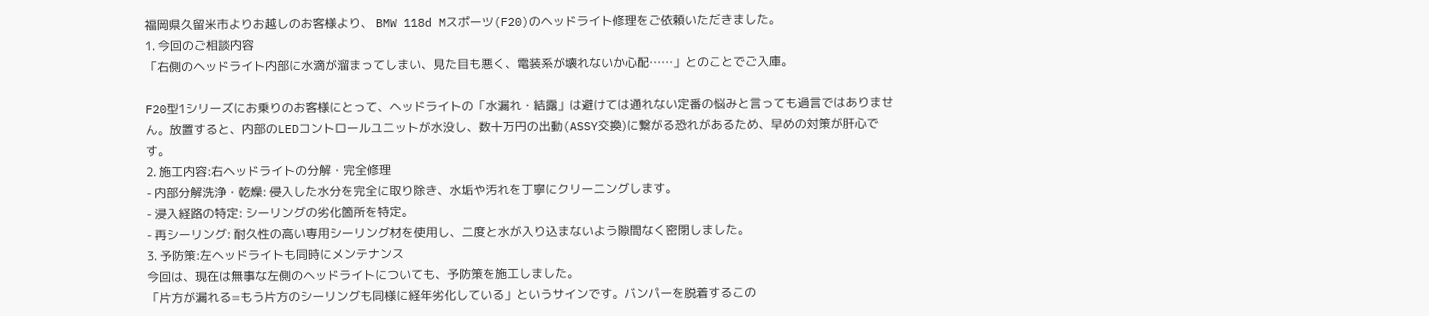福岡県久留米市よりお越しのお客様より、 BMW 118d Mスポーツ(F20)のヘッドライト修理をご依頼いただきました。
1. 今回のご相談内容
「右側のヘッドライト内部に水滴が溜まってしまい、見た目も悪く、電装系が壊れないか心配……」とのことでご入庫。

F20型1シリーズにお乗りのお客様にとって、ヘッドライトの「水漏れ・結露」は避けては通れない定番の悩みと言っても過言ではありません。放置すると、内部のLEDコントロールユニットが水没し、数十万円の出動(ASSY交換)に繋がる恐れがあるため、早めの対策が肝心です。
2. 施工内容:右ヘッドライトの分解・完全修理
- 内部分解洗浄・乾燥: 侵入した水分を完全に取り除き、水垢や汚れを丁寧にクリーニングします。
- 浸入経路の特定: シーリングの劣化箇所を特定。
- 再シーリング: 耐久性の高い専用シーリング材を使用し、二度と水が入り込まないよう隙間なく密閉しました。
3. 予防策:左ヘッドライトも同時にメンテナンス
今回は、現在は無事な左側のヘッドライトについても、予防策を施工しました。
「片方が漏れる=もう片方のシーリングも同様に経年劣化している」というサインです。バンパーを脱着するこの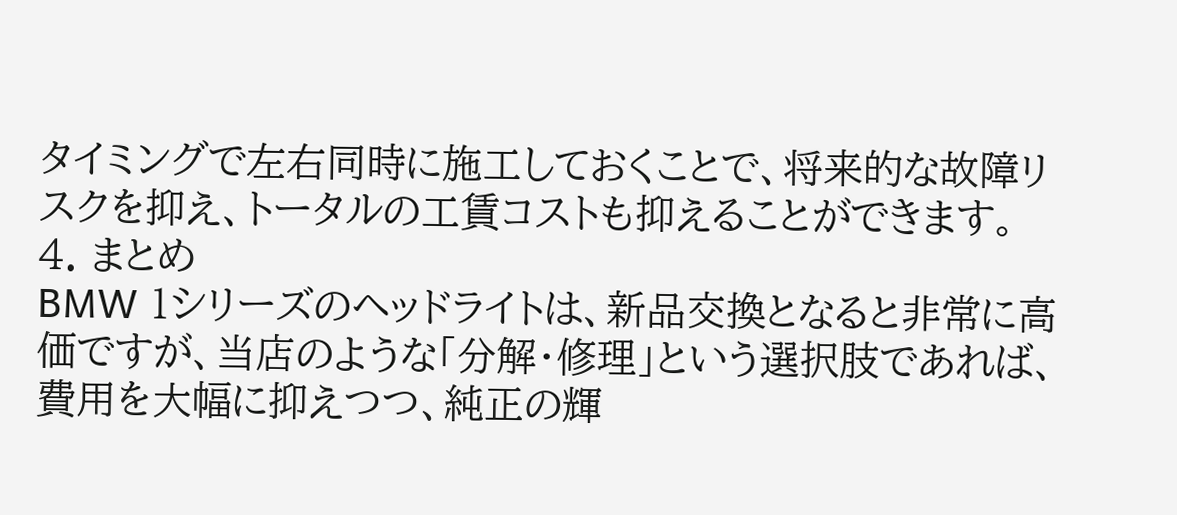タイミングで左右同時に施工しておくことで、将来的な故障リスクを抑え、トータルの工賃コストも抑えることができます。
4. まとめ
BMW 1シリーズのヘッドライトは、新品交換となると非常に高価ですが、当店のような「分解・修理」という選択肢であれば、費用を大幅に抑えつつ、純正の輝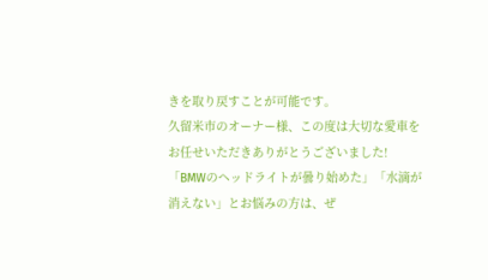きを取り戻すことが可能です。
久留米市のオーナー様、この度は大切な愛車をお任せいただきありがとうございました!
「BMWのヘッドライトが曇り始めた」「水滴が消えない」とお悩みの方は、ぜ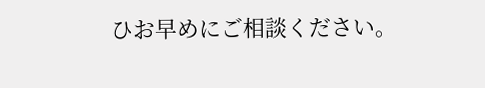ひお早めにご相談ください。